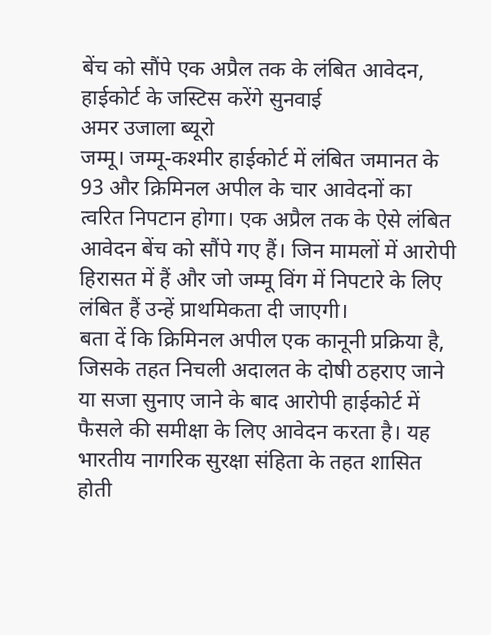बेंच को सौंपे एक अप्रैल तक के लंबित आवेदन, हाईकोर्ट के जस्टिस करेंगे सुनवाई
अमर उजाला ब्यूरो
जम्मू। जम्मू-कश्मीर हाईकोर्ट में लंबित जमानत के 93 और क्रिमिनल अपील के चार आवेदनों का त्वरित निपटान होगा। एक अप्रैल तक के ऐसे लंबित आवेदन बेंच को सौंपे गए हैं। जिन मामलों में आरोपी हिरासत में हैं और जो जम्मू विंग में निपटारे के लिए लंबित हैं उन्हें प्राथमिकता दी जाएगी।
बता दें कि क्रिमिनल अपील एक कानूनी प्रक्रिया है, जिसके तहत निचली अदालत के दोषी ठहराए जाने या सजा सुनाए जाने के बाद आरोपी हाईकोर्ट में फैसले की समीक्षा के लिए आवेदन करता है। यह भारतीय नागरिक सुरक्षा संहिता के तहत शासित होती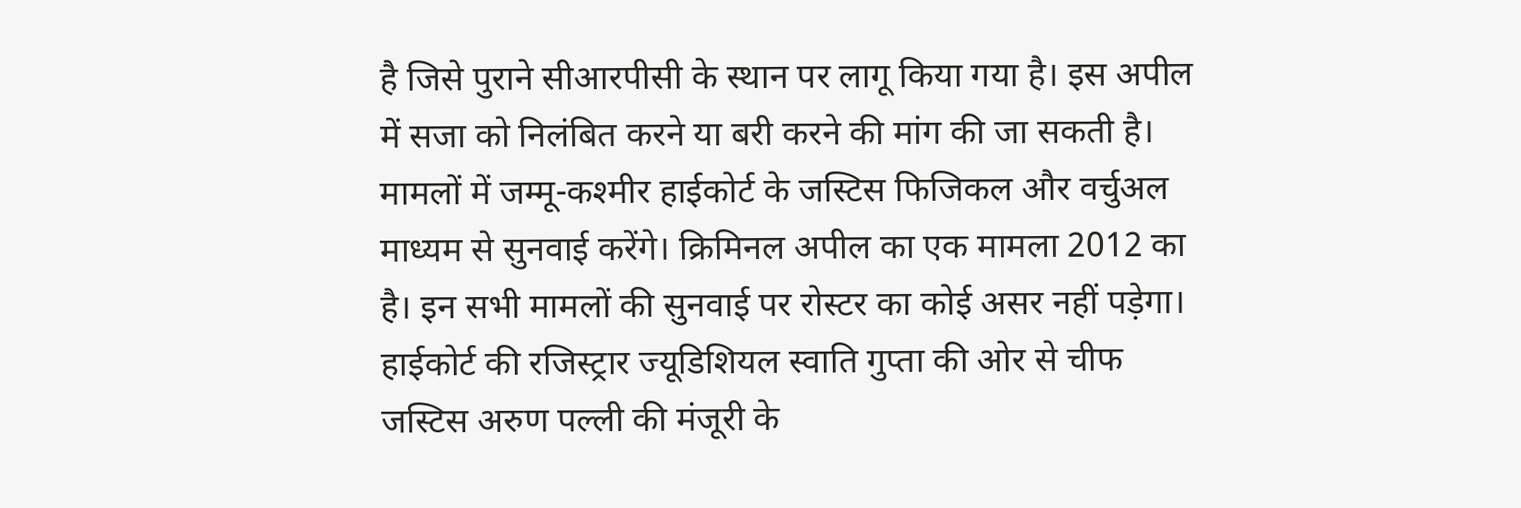है जिसे पुराने सीआरपीसी के स्थान पर लागू किया गया है। इस अपील में सजा को निलंबित करने या बरी करने की मांग की जा सकती है।
मामलों में जम्मू-कश्मीर हाईकोर्ट के जस्टिस फिजिकल और वर्चुअल माध्यम से सुनवाई करेंगे। क्रिमिनल अपील का एक मामला 2012 का है। इन सभी मामलों की सुनवाई पर रोस्टर का कोई असर नहीं पड़ेगा। हाईकोर्ट की रजिस्ट्रार ज्यूडिशियल स्वाति गुप्ता की ओर से चीफ जस्टिस अरुण पल्ली की मंजूरी के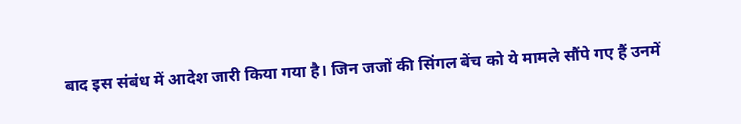बाद इस संबंध में आदेश जारी किया गया है। जिन जजों की सिंगल बेंच को ये मामले सौंपे गए हैं उनमें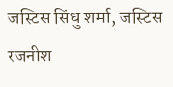जस्टिस सिंधु शर्मा, जस्टिस रजनीश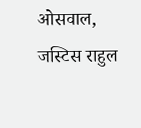ओसवाल, जस्टिस राहुल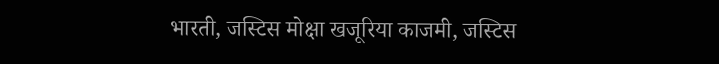भारती, जस्टिस मोक्षा खजूरिया काजमी, जस्टिस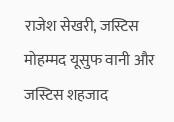राजेश सेखरी, जस्टिस मोहम्मद यूसुफ वानी और जस्टिस शहजाद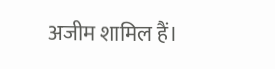अजीम शामिल हैं।